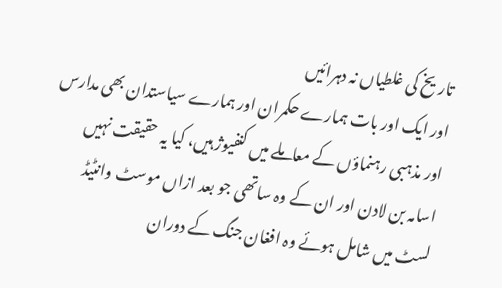تاریخ کی غلطیاں نہ دہرائیں
اور ایک اور بات ہمارے حکمران اور ہمارے سیاستدان بھی مدارس اور مذہبی رہنماؤں کے معاملے میں کنفیوژ ہیں، کیا یہ حقیقت نہیں اسامہ بن لادن اور ان کے وہ ساتھی جو بعد ازاں موسٹ وانٹیڈ لسٹ میں شامل ہوئے وہ افغان جنگ کے دوران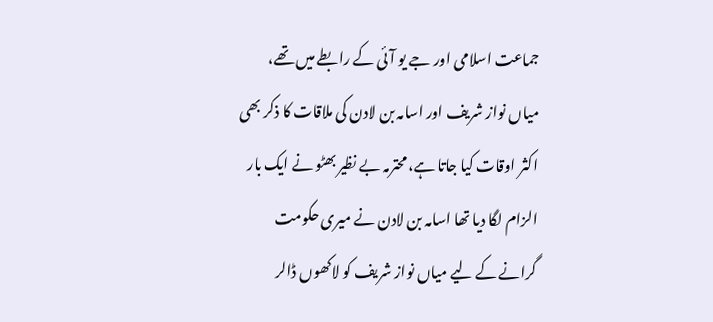جماعت اسلامی اور جے یو آئی کے رابطے میں تھے، میاں نواز شریف اور اسامہ بن لادن کی ملاقات کا ذکر بھی اکثر اوقات کیا جاتا ہے، محترمہ بے نظیر بھٹو نے ایک بار الزام لگا دیا تھا اسامہ بن لادن نے میری حکومت گرانے کے لیے میاں نواز شریف کو لاکھوں ڈالر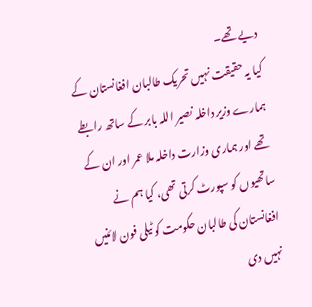دیے تھے۔
کیا یہ حقیقت نہیں تحریک طالبان افغانستان کے ہمارے وزیر داخلہ نصیر اللہ بابر کے ساتھ رابطے تھے اور ہماری وزارت داخلہ ملا عمر اور ان کے ساتھیوں کو سپورٹ کرتی تھی، کیا ہم نے افغانستان کی طالبان حکومت کو ٹیلی فون لائنیں نہیں دی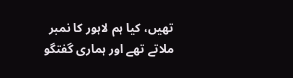تھیں، کیا ہم لاہور کا نمبر ملاتے تھے اور ہماری گفتگو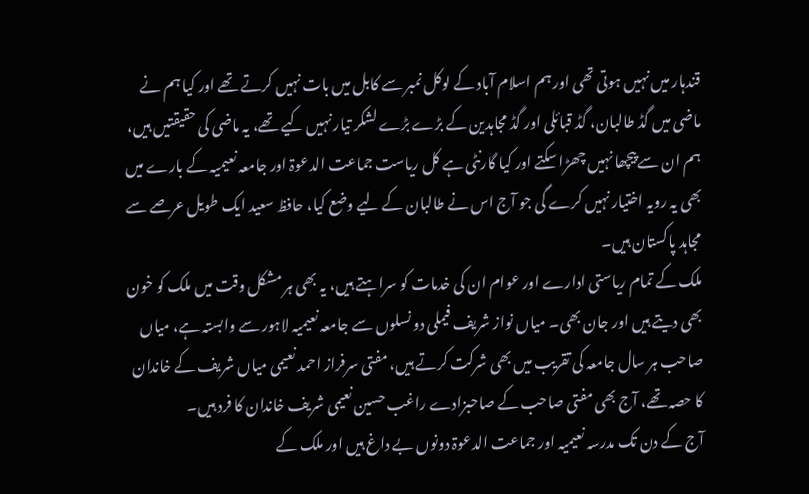قندہار میں نہیں ہوتی تھی اور ہم اسلام آباد کے لوکل نمبر سے کابل میں بات نہیں کرتے تھے اور کیا ہم نے ماضی میں گڈ طالبان، گڈ قبائلی اور گڈ مجاہدین کے بڑے بڑے لشکر تیار نہیں کیے تھے، یہ ماضی کی حقیقتیں ہیں، ہم ان سے پیچھا نہیں چھڑا سکتے اور کیا گارنٹی ہے کل ریاست جماعت الدعوۃ اور جامعہ نعیمیہ کے بارے میں بھی یہ رویہ اختیار نہیں کرے گی جو آج اس نے طالبان کے لیے وضع کیا، حافظ سعید ایک طویل عرصے سے مجاہد پاکستان ہیں۔
ملک کے تمام ریاستی ادارے اور عوام ان کی خدمات کو سراہتے ہیں، یہ بھی ہر مشکل وقت میں ملک کو خون بھی دیتے ہیں اور جان بھی۔ میاں نواز شریف فیملی دو نسلوں سے جامعہ نعیمیہ لاہور سے وابستہ ہے، میاں صاحب ہر سال جامعہ کی تقریب میں بھی شرکت کرتے ہیں، مفتی سرفراز احمد نعیمی میاں شریف کے خاندان کا حصہ تھے، آج بھی مفتی صاحب کے صاحبزادے راغب حسین نعیمی شریف خاندان کا فرد ہیں۔
آج کے دن تک مدرسہ نعیمیہ اور جماعت الدعوۃ دونوں بے داغ ہیں اور ملک کے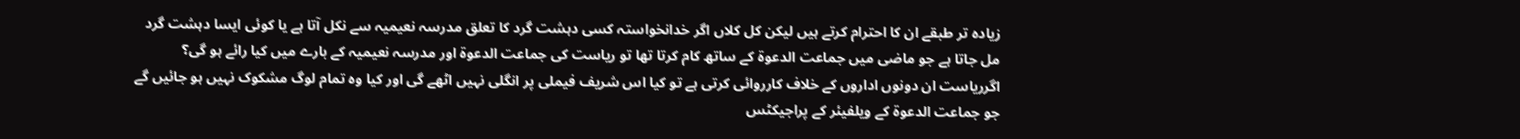زیادہ تر طبقے ان کا احترام کرتے ہیں لیکن کل کلاں اگر خدانخواستہ کسی دہشت گرد کا تعلق مدرسہ نعیمیہ سے نکل آتا ہے یا کوئی ایسا دہشت گرد مل جاتا ہے جو ماضی میں جماعت الدعوۃ کے ساتھ کام کرتا تھا تو ریاست کی جماعت الدعوۃ اور مدرسہ نعیمیہ کے بارے میں کیا رائے ہو گی؟ اگرریاست ان دونوں اداروں کے خلاف کارروائی کرتی ہے تو کیا اس شریف فیملی پر انگلی نہیں اٹھے گی اور کیا وہ تمام لوگ مشکوک نہیں ہو جائیں گے جو جماعت الدعوۃ کے ویلفیئر کے پراجیکٹس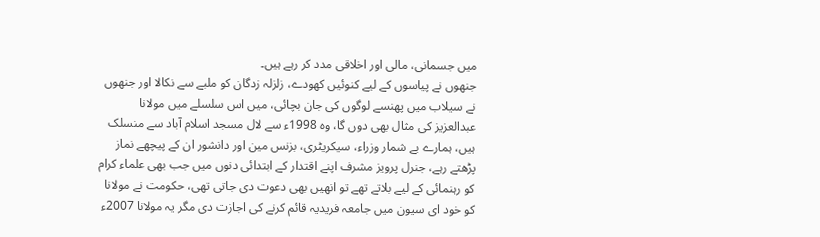میں جسمانی، مالی اور اخلاقی مدد کر رہے ہیں۔
جنھوں نے پیاسوں کے لیے کنوئیں کھودے، زلزلہ زدگان کو ملبے سے نکالا اور جنھوں نے سیلاب میں پھنسے لوگوں کی جان بچائی، میں اس سلسلے میں مولانا عبدالعزیز کی مثال بھی دوں گا، وہ 1998ء سے لال مسجد اسلام آباد سے منسلک ہیں، ہمارے بے شمار وزراء، سیکریٹری، بزنس مین اور دانشور ان کے پیچھے نماز پڑھتے رہے، جنرل پرویز مشرف اپنے اقتدار کے ابتدائی دنوں میں جب بھی علماء کرام کو رہنمائی کے لیے بلاتے تھے تو انھیں بھی دعوت دی جاتی تھی، حکومت نے مولانا کو خود ای سیون میں جامعہ فریدیہ قائم کرنے کی اجازت دی مگر یہ مولانا 2007ء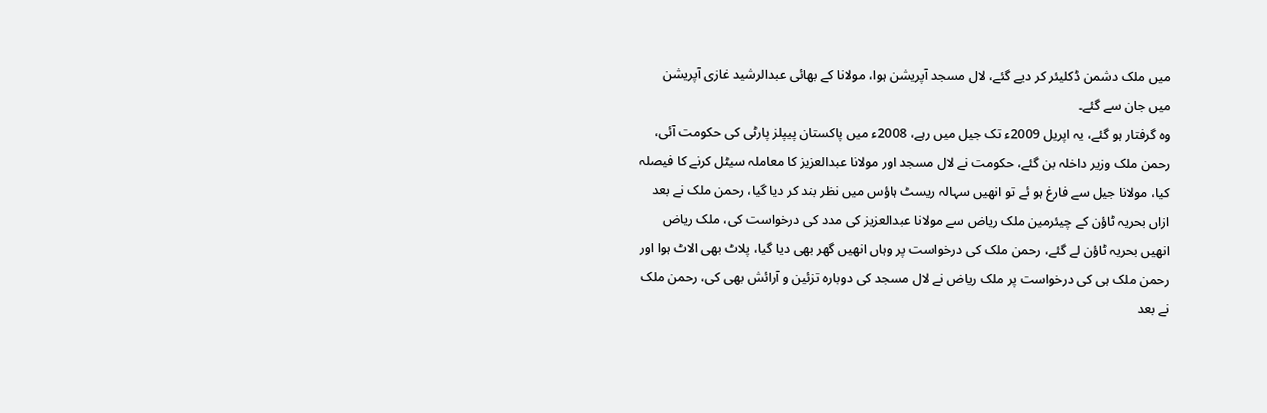میں ملک دشمن ڈکلیئر کر دیے گئے، لال مسجد آپریشن ہوا، مولانا کے بھائی عبدالرشید غازی آپریشن میں جان سے گئے۔
وہ گرفتار ہو گئے، یہ اپریل 2009ء تک جیل میں رہے، 2008ء میں پاکستان پیپلز پارٹی کی حکومت آئی، رحمن ملک وزیر داخلہ بن گئے، حکومت نے لال مسجد اور مولانا عبدالعزیز کا معاملہ سیٹل کرنے کا فیصلہ کیا، مولانا جیل سے فارغ ہو ئے تو انھیں سہالہ ریسٹ ہاؤس میں نظر بند کر دیا گیا، رحمن ملک نے بعد ازاں بحریہ ٹاؤن کے چیئرمین ملک ریاض سے مولانا عبدالعزیز کی مدد کی درخواست کی، ملک ریاض انھیں بحریہ ٹاؤن لے گئے، رحمن ملک کی درخواست پر وہاں انھیں گھر بھی دیا گیا، پلاٹ بھی الاٹ ہوا اور رحمن ملک ہی کی درخواست پر ملک ریاض نے لال مسجد کی دوبارہ تزئین و آرائش بھی کی، رحمن ملک نے بعد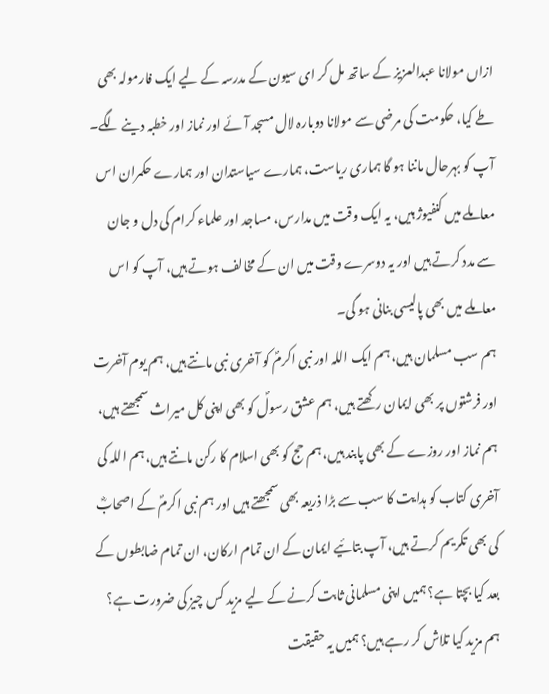ازاں مولانا عبدالعزیز کے ساتھ مل کر ای سیون کے مدرسہ کے لیے ایک فارمولہ بھی طے کیا، حکومت کی مرضی سے مولانا دوبارہ لال مسجد آئے اور نماز اور خطبہ دینے لگے۔
آپ کو بہرحال ماننا ہو گا ہماری ریاست، ہمارے سیاستدان اور ہمارے حکمران اس معاملے میں کنفیوژ ہیں، یہ ایک وقت میں مدارس، مساجد اور علماء کرام کی دل و جان سے مدد کرتے ہیں اور یہ دوسرے وقت میں ان کے مخالف ہوتے ہیں، آپ کو اس معاملے میں بھی پالیسی بنانی ہو گی۔
ہم سب مسلمان ہیں، ہم ایک اللہ اور نبی اکرمؐ کو آخری نبی مانتے ہیں، ہم یوم آخرت اور فرشتوں پر بھی ایمان رکھتے ہیں، ہم عشق رسولؐ کو بھی اپنی کل میراث سمجھتے ہیں، ہم نماز اور روزے کے بھی پابند ہیں، ہم حج کو بھی اسلام کا رکن مانتے ہیں، ہم اللہ کی آخری کتاب کو ہدایت کا سب سے بڑا ذریعہ بھی سمجھتے ہیں اور ہم نبی اکرمؐ کے اصحابؓ کی بھی تکریم کرتے ہیں، آپ بتائیے ایمان کے ان تمام ارکان، ان تمام ضابطوں کے بعد کیا بچتا ہے؟ ہمیں اپنی مسلمانی ثابت کرنے کے لیے مزید کس چیز کی ضرورت ہے؟ ہم مزید کیا تلاش کر رہے ہیں؟ ہمیں یہ حقیقت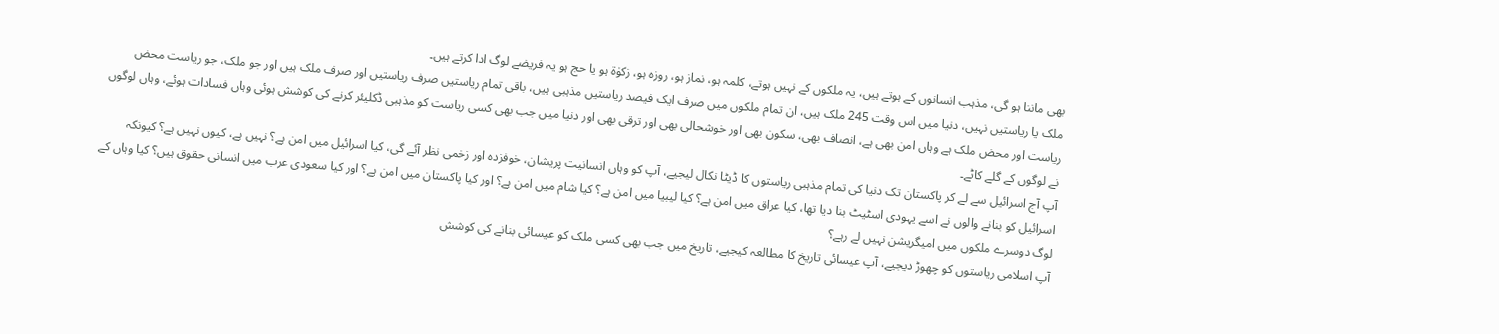بھی ماننا ہو گی، مذہب انسانوں کے ہوتے ہیں، یہ ملکوں کے نہیں ہوتے، کلمہ ہو، نماز ہو، روزہ ہو، زکوٰۃ ہو یا حج ہو یہ فریضے لوگ ادا کرتے ہیں۔
ملک یا ریاستیں نہیں، دنیا میں اس وقت 245 ملک ہیں، ان تمام ملکوں میں صرف ایک فیصد ریاستیں مذہبی ہیں، باقی تمام ریاستیں صرف ریاستیں اور صرف ملک ہیں اور جو ملک، جو ریاست محض ریاست اور محض ملک ہے وہاں امن بھی ہے، انصاف بھی، سکون بھی اور خوشحالی بھی اور ترقی بھی اور دنیا میں جب بھی کسی ریاست کو مذہبی ڈکلیئر کرنے کی کوشش ہوئی وہاں فسادات ہوئے، وہاں لوگوں نے لوگوں کے گلے کاٹے۔
آپ آج اسرائیل سے لے کر پاکستان تک دنیا کی تمام مذہبی ریاستوں کا ڈیٹا نکال لیجیے، آپ کو وہاں انسانیت پریشان، خوفزدہ اور زخمی نظر آئے گی، کیا اسرائیل میں امن ہے؟ نہیں ہے، کیوں نہیں ہے؟ کیونکہ اسرائیل کو بنانے والوں نے اسے یہودی اسٹیٹ بنا دیا تھا، کیا عراق میں امن ہے؟ کیا لیبیا میں امن ہے؟ کیا شام میں امن ہے؟ اور کیا پاکستان میں امن ہے؟ اور کیا سعودی عرب میں انسانی حقوق ہیں؟ کیا وہاں کے لوگ دوسرے ملکوں میں امیگریشن نہیں لے رہے؟
آپ اسلامی ریاستوں کو چھوڑ دیجیے، آپ عیسائی تاریخ کا مطالعہ کیجیے، تاریخ میں جب بھی کسی ملک کو عیسائی بنانے کی کوشش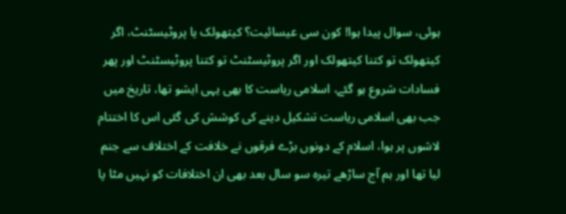ہوئی، سوال پیدا ہوا! کون سی عیسائیت؟ کیتھولک یا پروٹیسٹنٹ، اگر کیتھولک تو کتنا کیتھولک اور اگر پروٹیسٹنٹ تو کتنا پروٹیسٹنٹ اور پھر فسادات شروع ہو گئے، اسلامی ریاست کا بھی یہی ایشو تھا، تاریخ میں جب بھی اسلامی ریاست تشکیل دینے کی کوشش کی گئی اس کا اختتام لاشوں پر ہوا، اسلام کے دونوں بڑے فرقوں نے خلافت کے اختلاف سے جنم لیا تھا اور ہم آج ساڑھے تیرہ سو سال بعد بھی ان اختلافات کو نہیں مٹا پا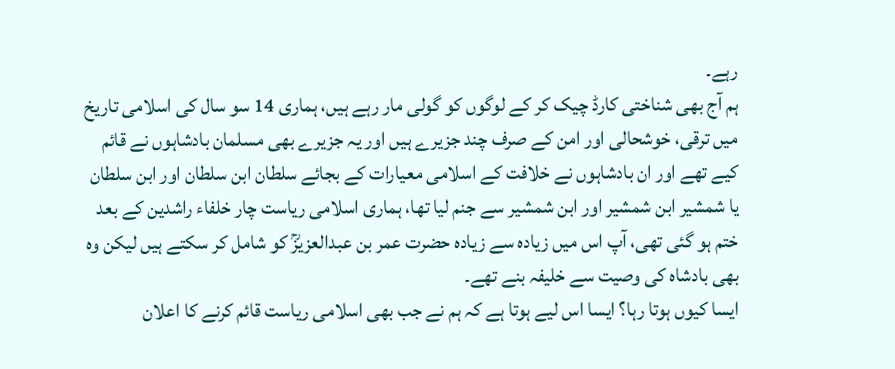رہے۔
ہم آج بھی شناختی کارڈ چیک کر کے لوگوں کو گولی مار رہے ہیں، ہماری 14 سو سال کی اسلامی تاریخ میں ترقی، خوشحالی اور امن کے صرف چند جزیرے ہیں اور یہ جزیرے بھی مسلمان بادشاہوں نے قائم کیے تھے اور ان بادشاہوں نے خلافت کے اسلامی معیارات کے بجائے سلطان ابن سلطان اور ابن سلطان یا شمشیر ابن شمشیر اور ابن شمشیر سے جنم لیا تھا، ہماری اسلامی ریاست چار خلفاء راشدین کے بعد ختم ہو گئی تھی، آپ اس میں زیادہ سے زیادہ حضرت عمر بن عبدالعزیزؒ کو شامل کر سکتے ہیں لیکن وہ بھی بادشاہ کی وصیت سے خلیفہ بنے تھے۔
ایسا کیوں ہوتا رہا؟ ایسا اس لیے ہوتا ہے کہ ہم نے جب بھی اسلامی ریاست قائم کرنے کا اعلان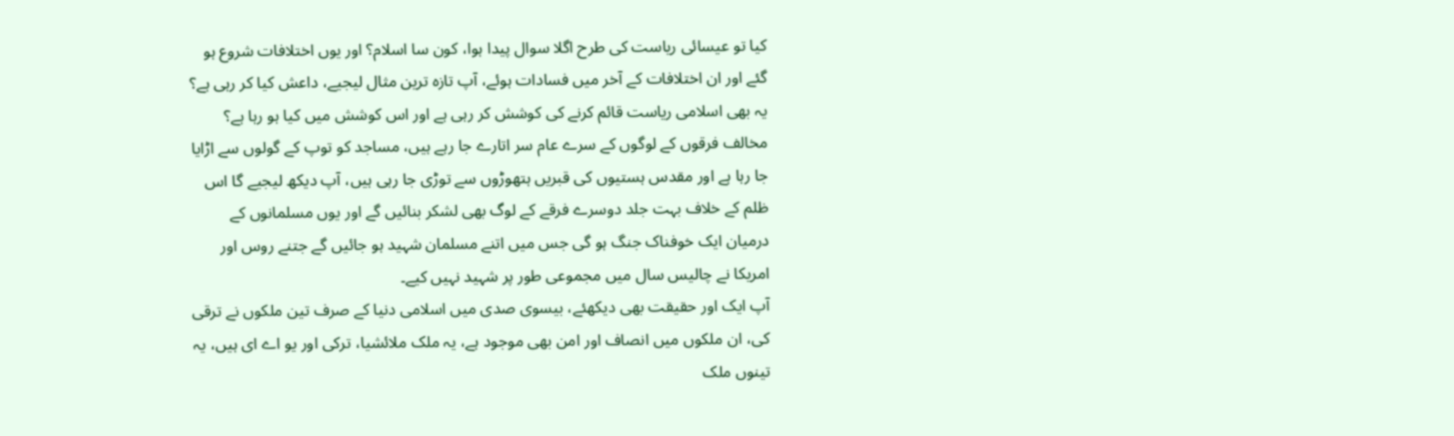کیا تو عیسائی ریاست کی طرح اگلا سوال پیدا ہوا، کون سا اسلام؟ اور یوں اختلافات شروع ہو گئے اور ان اختلافات کے آخر میں فسادات ہوئے، آپ تازہ ترین مثال لیجیے، داعش کیا کر رہی ہے؟ یہ بھی اسلامی ریاست قائم کرنے کی کوشش کر رہی ہے اور اس کوشش میں کیا ہو رہا ہے؟ مخالف فرقوں کے لوگوں کے سرے عام سر اتارے جا رہے ہیں، مساجد کو توپ کے گولوں سے اڑایا جا رہا ہے اور مقدس ہستیوں کی قبریں ہتھوڑوں سے توڑی جا رہی ہیں، آپ دیکھ لیجیے گا اس ظلم کے خلاف بہت جلد دوسرے فرقے کے لوگ بھی لشکر بنائیں گے اور یوں مسلمانوں کے درمیان ایک خوفناک جنگ ہو گی جس میں اتنے مسلمان شہید ہو جائیں گے جتنے روس اور امریکا نے چالیس سال میں مجموعی طور پر شہید نہیں کیے۔
آپ ایک اور حقیقت بھی دیکھئے، بیسوی صدی میں اسلامی دنیا کے صرف تین ملکوں نے ترقی کی، ان ملکوں میں انصاف اور امن بھی موجود ہے، یہ ملک ملائشیا، ترکی اور یو اے ای ہیں، یہ تینوں ملک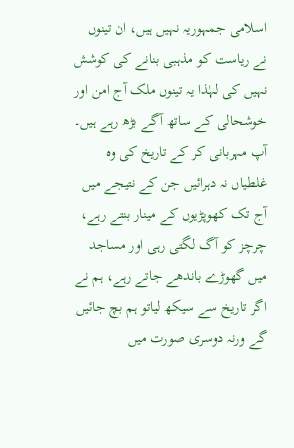اسلامی جمہوریہ نہیں ہیں، ان تینوں نے ریاست کو مذہبی بنانے کی کوشش نہیں کی لہٰذا یہ تینوں ملک آج امن اور خوشحالی کے ساتھ آگے بڑھ رہے ہیں۔
آپ مہربانی کر کے تاریخ کی وہ غلطیاں نہ دہرائیں جن کے نتیجے میں آج تک کھوپڑیوں کے مینار بنتے رہے، چرچز کو آگ لگتی رہی اور مساجد میں گھوڑے باندھے جاتے رہے، ہم نے اگر تاریخ سے سیکھ لیاتو ہم بچ جائیں گے ورنہ دوسری صورت میں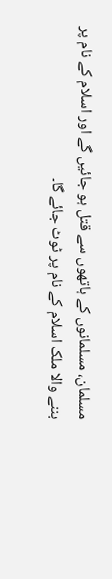مسلمان، مسلمانوں کے ہاتھوں سے قتل ہو جائیں گے اور اسلام کے نام پر بننے والا ملک اسلام کے نام پر ٹوٹ جائے گا۔